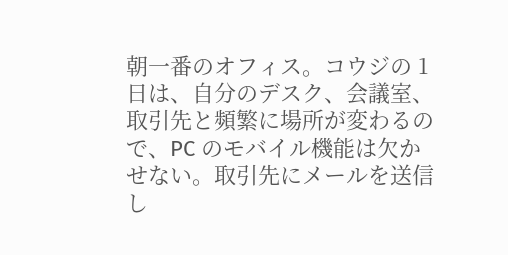朝一番のオフィス。コウジの 1 日は、自分のデスク、会議室、取引先と頻繁に場所が変わるので、PC のモバイル機能は欠かせない。取引先にメールを送信し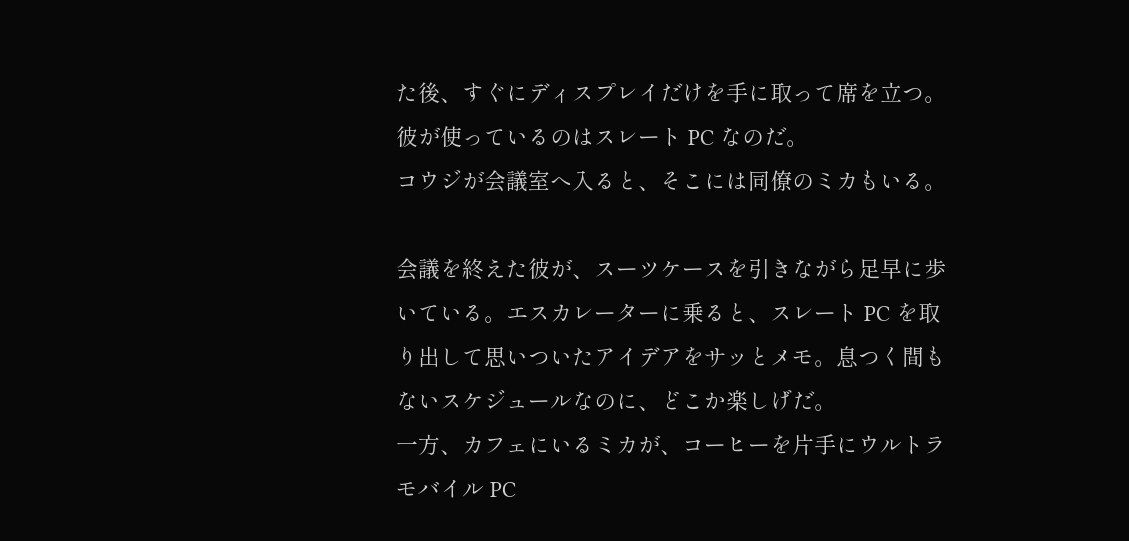た後、すぐにディスプレイだけを手に取って席を立つ。彼が使っているのはスレート PC なのだ。
コウジが会議室へ入ると、そこには同僚のミカもいる。

会議を終えた彼が、スーツケースを引きながら足早に歩いている。エスカレーターに乗ると、スレート PC を取り出して思いついたアイデアをサッとメモ。息つく間もないスケジュールなのに、どこか楽しげだ。
一方、カフェにいるミカが、コーヒーを片手にウルトラモバイル PC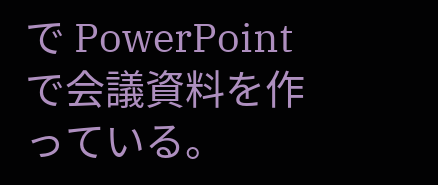で PowerPoint で会議資料を作っている。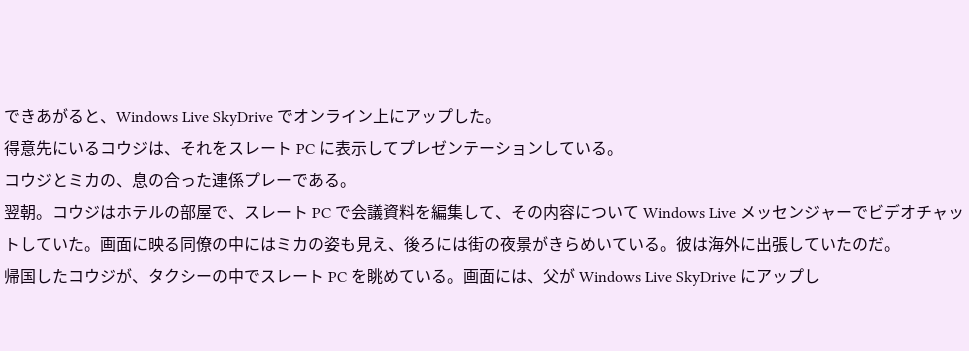できあがると、Windows Live SkyDrive でオンライン上にアップした。
得意先にいるコウジは、それをスレート PC に表示してプレゼンテーションしている。
コウジとミカの、息の合った連係プレーである。
翌朝。コウジはホテルの部屋で、スレート PC で会議資料を編集して、その内容について Windows Live メッセンジャーでビデオチャットしていた。画面に映る同僚の中にはミカの姿も見え、後ろには街の夜景がきらめいている。彼は海外に出張していたのだ。
帰国したコウジが、タクシーの中でスレート PC を眺めている。画面には、父が Windows Live SkyDrive にアップし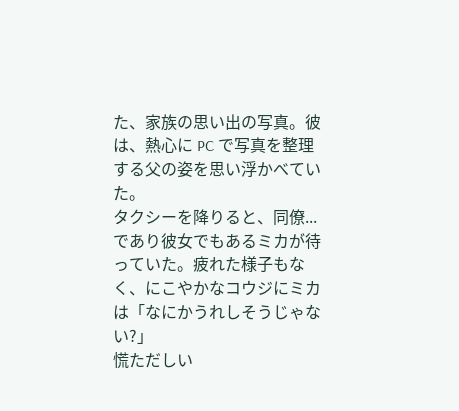た、家族の思い出の写真。彼は、熱心に PC で写真を整理する父の姿を思い浮かべていた。
タクシーを降りると、同僚...であり彼女でもあるミカが待っていた。疲れた様子もなく、にこやかなコウジにミカは「なにかうれしそうじゃない?」
慌ただしい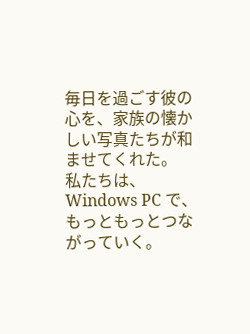毎日を過ごす彼の心を、家族の懐かしい写真たちが和ませてくれた。
私たちは、Windows PC で、もっともっとつながっていく。